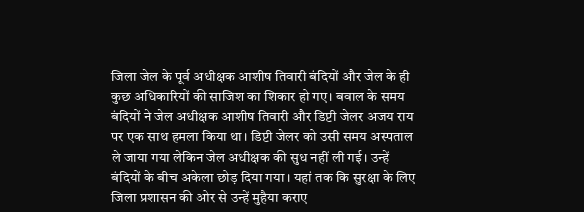जिला जेल के पूर्व अधीक्षक आशीष तिवारी बंदियों और जेल के ही कुछ अधिकारियों की साजिश का शिकार हो गए। बवाल के समय बंदियों ने जेल अधीक्षक आशीष तिवारी और डिप्टी जेलर अजय राय पर एक साथ हमला किया था। डिप्टी जेलर को उसी समय अस्पताल ले जाया गया लेकिन जेल अधीक्षक की सुध नहीं ली गई। उन्हें बंदियों के बीच अकेला छोड़ दिया गया। यहां तक कि सुरक्षा के लिए जिला प्रशासन की ओर से उन्हें मुहैया कराए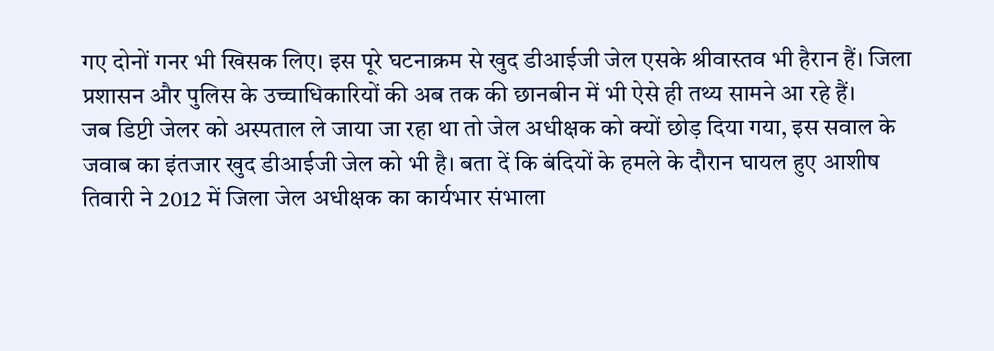गए दोनों गनर भी खिसक लिए। इस पूरे घटनाक्रम से खुद डीआईजी जेल एसके श्रीवास्तव भी हैरान हैं। जिला प्रशासन और पुलिस के उच्चाधिकारियों की अब तक की छानबीन में भी ऐसे ही तथ्य सामने आ रहे हैं।
जब डिप्टी जेलर को अस्पताल ले जाया जा रहा था तो जेल अधीक्षक को क्यों छोड़ दिया गया, इस सवाल के जवाब का इंतजार खुद डीआईजी जेल को भी है। बता दें कि बंदियों के हमले के दौरान घायल हुए आशीष तिवारी ने 2012 में जिला जेल अधीक्षक का कार्यभार संभाला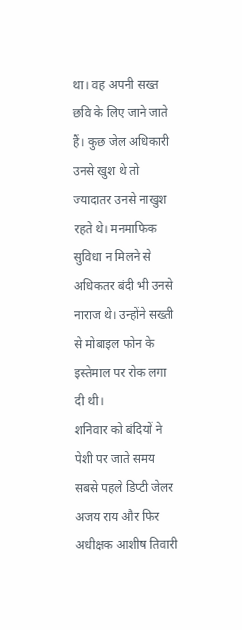था। वह अपनी सख्त छवि के लिए जाने जाते हैं। कुछ जेल अधिकारी उनसे खुश थे तो ज्यादातर उनसे नाखुश रहते थे। मनमाफिक सुविधा न मिलने से अधिकतर बंदी भी उनसे नाराज थे। उन्होंने सख्ती से मोबाइल फोन के इस्तेमाल पर रोक लगा दी थी।
शनिवार को बंदियों ने पेशी पर जाते समय सबसे पहले डिप्टी जेलर अजय राय और फिर अधीक्षक आशीष तिवारी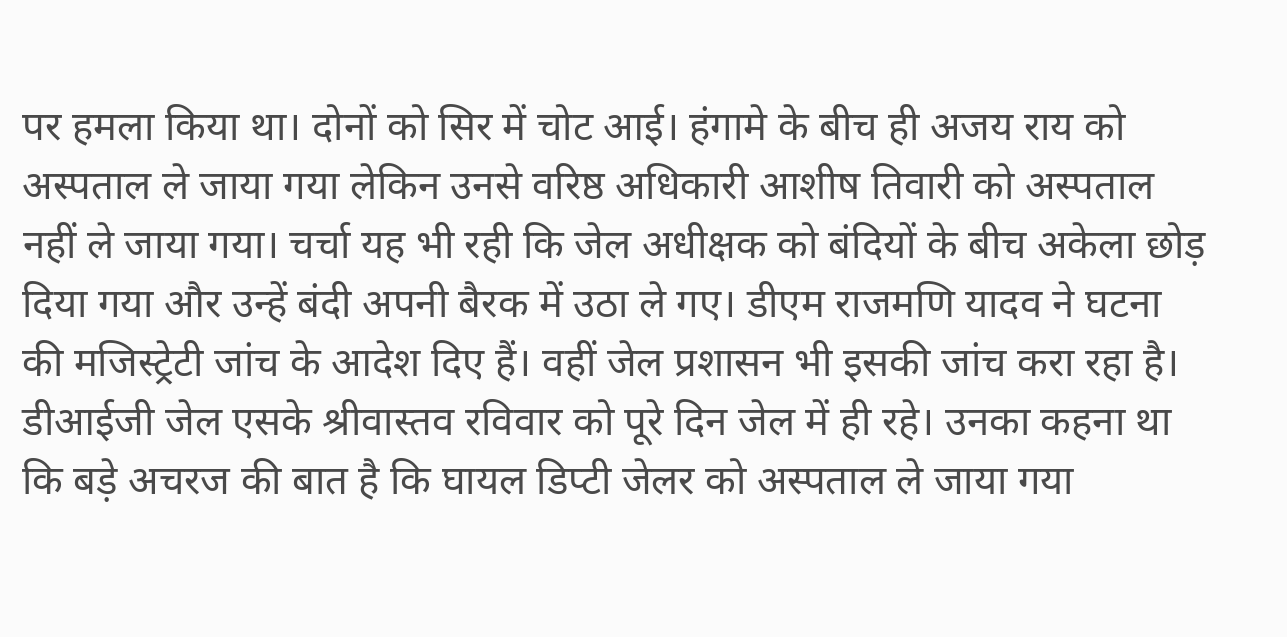पर हमला किया था। दोनों को सिर में चोट आई। हंगामे के बीच ही अजय राय को अस्पताल ले जाया गया लेकिन उनसे वरिष्ठ अधिकारी आशीष तिवारी को अस्पताल नहीं ले जाया गया। चर्चा यह भी रही कि जेल अधीक्षक को बंदियों के बीच अकेला छोड़ दिया गया और उन्हें बंदी अपनी बैरक में उठा ले गए। डीएम राजमणि यादव ने घटना की मजिस्ट्रेटी जांच के आदेश दिए हैं। वहीं जेल प्रशासन भी इसकी जांच करा रहा है।
डीआईजी जेल एसके श्रीवास्तव रविवार को पूरे दिन जेल में ही रहे। उनका कहना था कि बड़े अचरज की बात है कि घायल डिप्टी जेलर को अस्पताल ले जाया गया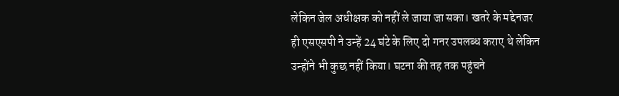लेकिन जेल अधीक्षक को नहीं ले जाया जा सका। खतरे के मद्देनजर ही एसएसपी ने उन्हें 24 घंटे के लिए दो गनर उपलब्ध कराए थे लेकिन उन्होंने भी कुछ नहीं किया। घटना की तह तक पहुंचने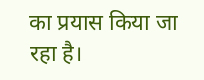का प्रयास किया जा रहा है।